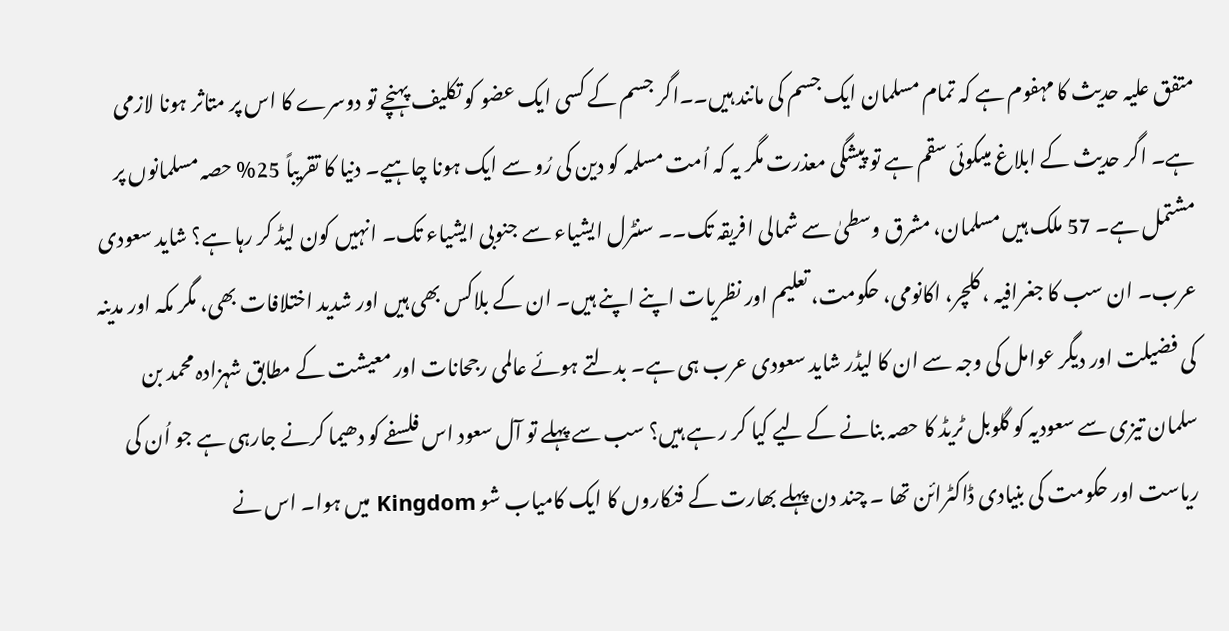متفق علیہ حدیث کا مہفوم ہے کہ تمام مسلمان ایک جسم کی مانند ہیں۔۔اگر جسم کے کسی ایک عضو کو تکلیف پہنچے تو دوسرے کا اس پر متاثر ہونا لازمی ہے۔ اگر حدیث کے ابلاغ میںکوئی سقم ہے تو پیشگی معذرت مگر یہ کہ اُمت مسلمہ کو دین کی رُو سے ایک ہونا چاہیے۔ دنیا کا تقریباً 25% حصہ مسلمانوں پر مشتمل ہے۔ 57 ملک ہیں مسلمان، مشرق وسطیٰ سے شمالی افریقہ تک۔۔ سنٹرل ایشیاء سے جنوبی ایشیاء تک۔ انہیں کون لیڈ کر رہا ہے؟ شاید سعودی عرب۔ ان سب کا جغرافیہ ، کلچر، اکانومی، حکومت، تعلیم اور نظریات اپنے اپنے ہیں۔ ان کے بلاکس بھی ہیں اور شدید اختلافات بھی، مگر مکہ اور مدینہ کی فضیلت اور دیگر عوامل کی وجہ سے ان کا لیڈر شاید سعودی عرب ہی ہے۔ بدلتے ہوئے عالمی رجحانات اور معیشت کے مطابق شہزادہ محمد بن سلمان تیزی سے سعودیہ کو گلوبل ٹریڈ کا حصہ بنانے کے لیے کیا کر ر ہے ہیں؟ سب سے پہلے تو آل سعود اس فلسفے کو دھیما کرنے جارہی ہے جو اُن کی ریاست اور حکومت کی بنیادی ڈاکٹرائن تھا ۔ چند دن پہلے بھارت کے فنکاروں کا ایک کامیاب شو Kingdom میں ہوا۔ اس نے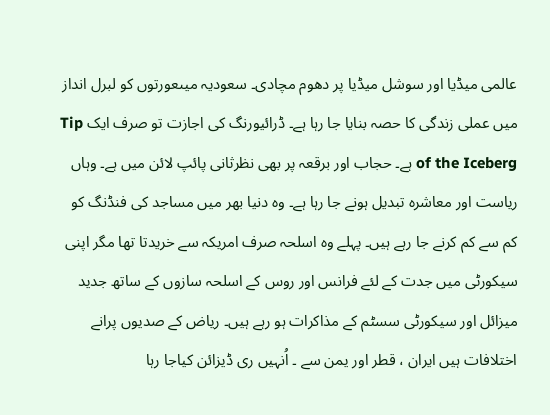عالمی میڈیا اور سوشل میڈیا پر دھوم مچادی۔ سعودیہ میںعورتوں کو لبرل انداز میں عملی زندگی کا حصہ بنایا جا رہا ہے۔ ڈرائیورنگ کی اجازت تو صرف ایک Tip of the Iceberg ہے۔ حجاب اور برقعہ پر بھی نظرثانی پائپ لائن میں ہے۔ وہاں ریاست اور معاشرہ تبدیل ہونے جا رہا ہے۔ وہ دنیا بھر میں مساجد کی فنڈنگ کو کم سے کم کرنے جا رہے ہیں۔ پہلے وہ اسلحہ صرف امریکہ سے خریدتا تھا مگر اپنی سیکورٹی میں جدت کے لئے فرانس اور روس کے اسلحہ سازوں کے ساتھ جدید میزائل اور سیکورٹی سسٹم کے مذاکرات ہو رہے ہیں۔ ریاض کے صدیوں پرانے اختلافات ہیں ایران ، قطر اور یمن سے ۔ اُنہیں ری ڈیزائن کیاجا رہا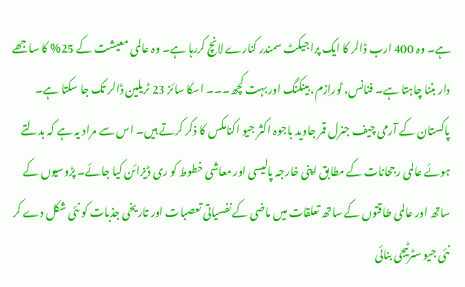ہے۔ وہ 400 ارب ڈالر کا ایک پراجیکٹ سمندر کنارے لانچ کررہا ہے۔ وہ عالمی معیشت کے 25% کا ساجھے دار بننا چاہتا ہے۔ فنانس، ٹوراِزم، بینکنگ اور بہت کچھ۔۔۔ اسکا سائز 23 ٹریلین ڈالر تک جا سکتا ہے۔ پاکستان کے آرمی چیف جنرل قمر جاوید باجوہ اکثر جیو اکنامکس کا ذکر کرتے ہیں۔ اس سے مراد یہ ہے کہ بدلتے ہوئے عالمی رجحانات کے مطابق اپنی خارجہ پالیسی اور معاشی خطوط کو ری ڈیزائن کیا جائے۔ پڑوسیوں کے ساتھ اور عالمی طاقتوں کے ساتھ تعلقات میں ماضی کے نفسیاتی تعصبات اور تاریخی جذبات کو نئی شکل دے کر نئی جیو سٹرٹیجی بنائی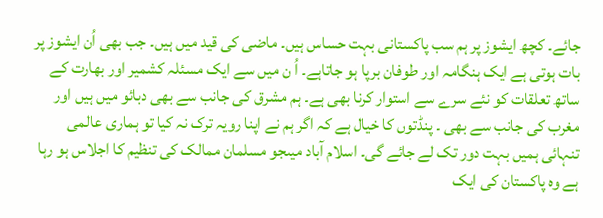جائے۔ کچھ ایشوز پر ہم سب پاکستانی بہت حساس ہیں۔ ماضی کی قید میں ہیں۔ جب بھی اُن ایشوز پر بات ہوتی ہے ایک ہنگامہ اور طوفان برپا ہو جاتاہے۔ اُ ن میں سے ایک مسئلہ کشمیر اور بھارت کے ساتھ تعلقات کو نئے سرے سے استوار کرنا بھی ہے۔ ہم مشرق کی جانب سے بھی دبائو میں ہیں اور مغرب کی جانب سے بھی ۔ پنڈتوں کا خیال ہے کہ اگر ہم نے اپنا رویہ ترک نہ کیا تو ہماری عالمی تنہائی ہمیں بہت دور تک لے جائے گی۔ اسلام آباد میںجو مسلمان ممالک کی تنظیم کا اجلاس ہو رہا ہے وہ پاکستان کی ایک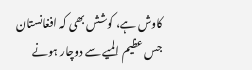کاوش ہے، کوشش بھی کہ افغانستان جس عظیم المیے سے دوچار ہونے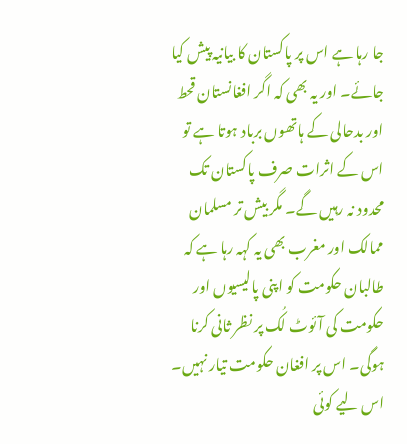جا رہا ہے اس پر پاکستان کا بیانیہ پیش کیا جائے۔ اور یہ بھی کہ اگر افغانستان قحط اور بدحالی کے ہاتھوں برباد ہوتا ہے تو اس کے اثرات صرف پاکستان تک محدود نہ رہیں گے۔ مگر بیش تر مسلمان ممالک اور مغرب بھی یہ کہہ رہا ہے کہ طالبان حکومت کو اپنی پالیسیوں اور حکومت کی آئوٹ لُک پر نظر ثانی کرنا ہوگی۔ اس پر افغان حکومت تیار نہیں۔ اس لیے کوئی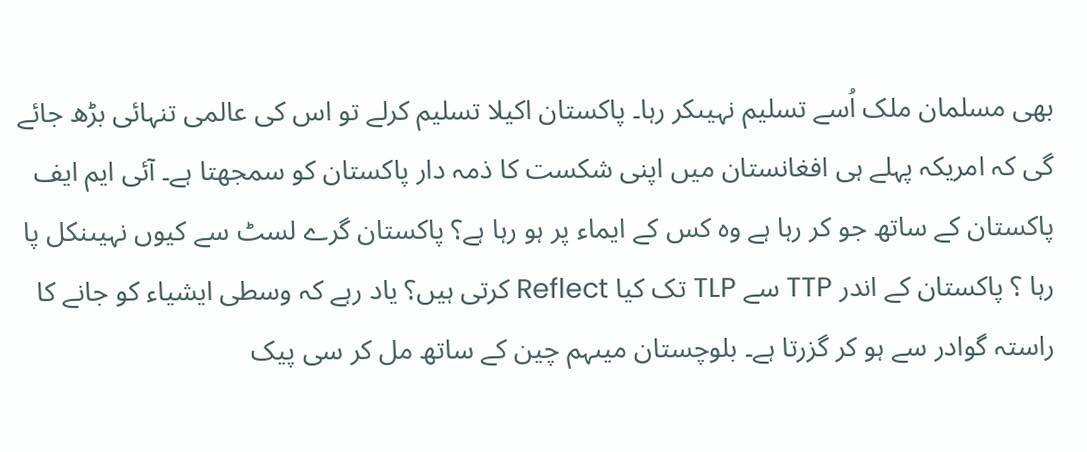بھی مسلمان ملک اُسے تسلیم نہیںکر رہا۔ پاکستان اکیلا تسلیم کرلے تو اس کی عالمی تنہائی بڑھ جائے گی کہ امریکہ پہلے ہی افغانستان میں اپنی شکست کا ذمہ دار پاکستان کو سمجھتا ہے۔ آئی ایم ایف پاکستان کے ساتھ جو کر رہا ہے وہ کس کے ایماء پر ہو رہا ہے؟ پاکستان گرے لسٹ سے کیوں نہیںنکل پا رہا ؟ پاکستان کے اندر TTP سے TLP تک کیا Reflect کرتی ہیں؟ یاد رہے کہ وسطی ایشیاء کو جانے کا راستہ گوادر سے ہو کر گزرتا ہے۔ بلوچستان میںہم چین کے ساتھ مل کر سی پیک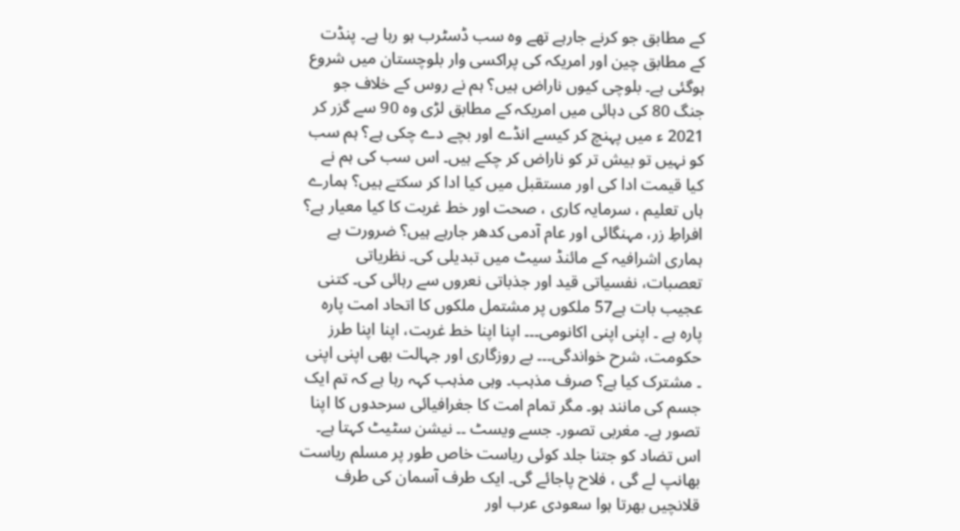کے مطابق جو کرنے جارہے تھے وہ سب ڈسٹرب ہو رہا ہے۔ پنڈت کے مطابق چین اور امریکہ کی پراکسی وار بلوچستان میں شروع ہوگئی ہے۔ بلوچی کیوں ناراض ہیں؟ ہم نے روس کے خلاف جو جنگ 80 کی دہائی میں امریکہ کے مطابق لڑی وہ 90 سے گزر کر 2021 ء میں پہنچ کر کیسے انڈے اور بچے دے چکی ہے؟ ہم سب کو نہیں تو بیش تر کو ناراض کر چکے ہیں۔ اس سب کی ہم نے کیا قیمت ادا کی اور مستقبل میں کیا ادا کر سکتے ہیں؟ ہمارے ہاں تعلیم ، سرمایہ کاری ، صحت اور خط غربت کا کیا معیار ہے؟ افراطِ زر، مہنگائی اور عام آدمی کدھر جارہے ہیں؟ ضرورت ہے ہماری اشرافیہ کے مائنڈ سیٹ میں تبدیلی کی۔ نظریاتی تعصبات، نفسیاتی قید اور جذباتی نعروں سے رہائی کی۔ کتنی عجیب بات ہے57 ملکوں پر مشتمل ملکوں کا اتحاد امت پارہ پارہ ہے ۔ اپنی اپنی اکانومی۔۔۔ اپنا اپنا خط غربت، اپنا اپنا طرز حکومت، شرح خواندگی۔۔۔ بے روزگاری اور جہالت بھی اپنی اپنی ۔ مشترک کیا ہے؟ صرف مذہب۔ وہی مذہب کہہ رہا ہے کہ تم ایک جسم کی مانند ہو۔ مگر تمام امت کا جغرافیائی سرحدوں کا اپنا تصور ہے۔ مغربی تصور۔ جسے ویسٹ ۔۔ نیشن سٹیٹ کہتا ہے۔ اس تضاد کو جتنا جلد کوئی ریاست خاص طور پر مسلم ریاست بھانپ لے گی ، فلاح پاجائے گی۔ ایک طرف آسمان کی طرف قلانچیں بھرتا ہوا سعودی عرب اور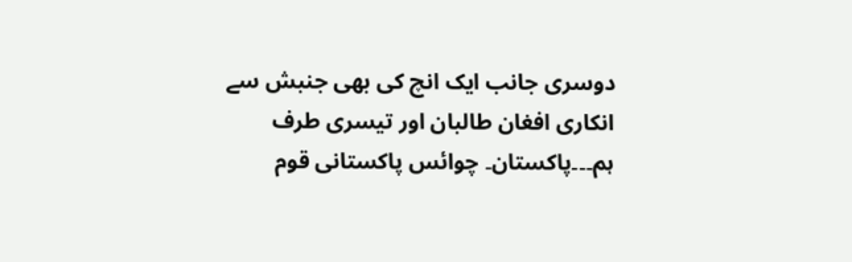دوسری جانب ایک انچ کی بھی جنبش سے انکاری افغان طالبان اور تیسری طرف ہم۔۔۔پاکستان۔ چوائس پاکستانی قوم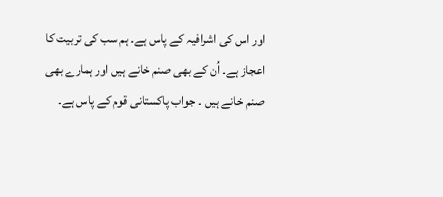اور اس کی اشرافیہ کے پاس ہے۔ ہم سب کی تربیت کا اعجاز ہے۔ اُن کے بھی صنم خانے ہیں اور ہمارے بھی صنم خانے ہیں ۔ جواب پاکستانی قوم کے پاس ہے۔